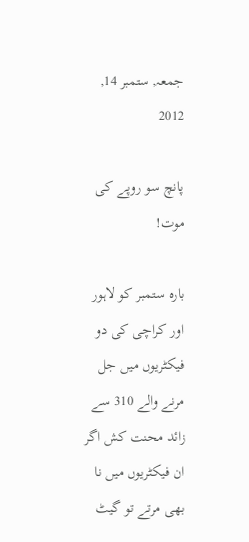جمعہ, ستمبر 14, 2012

پانچ سو روپے کی موت!

بارہ ستمبر کو لاہور اور کراچی کی دو فیکٹریوں میں جل مرنے والے 310 سے زائد محنت کش اگر ان فیکٹریوں میں نا بھی مرتے تو گیٹ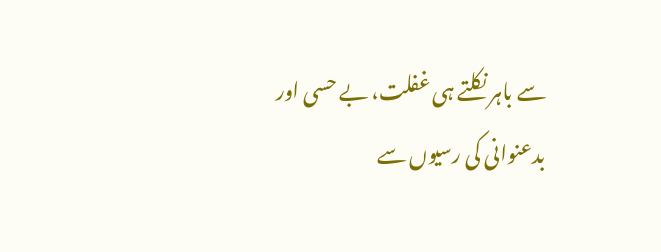سے باہر نکلتے ہی غفلت، بے حسی اور بدعنوانی کی رسیوں سے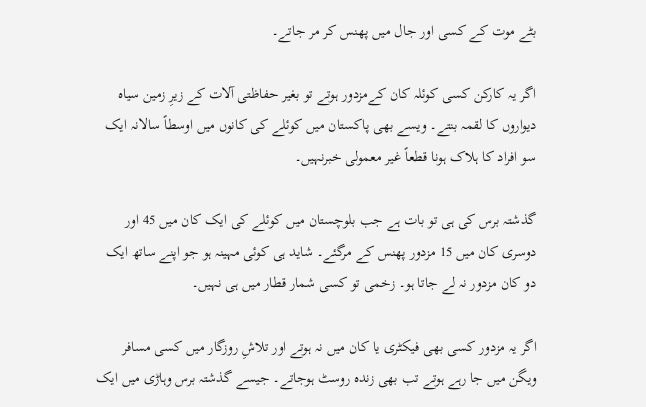بٹے موت کے کسی اور جال میں پھنس کر مر جاتے۔

اگر یہ کارکن کسی کوئلہ کان کےمزدور ہوتے تو بغیر حفاظتی آلات کے زیرِ زمین سیاہ دیواروں کا لقمہ بنتے۔ ویسے بھی پاکستان میں کوئلے کی کانوں میں اوسطاً سالانہ ایک سو افراد کا ہلاک ہونا قطعاً غیر معمولی خبرنہیں۔

گذشتہ برس کی ہی تو بات ہے جب بلوچستان میں کوئلے کی ایک کان میں 45 اور دوسری کان میں 15 مزدور پھنس کے مرگئے۔ شاید ہی کوئی مہینہ ہو جو اپنے ساتھ ایک دو کان مزدور نہ لے جاتا ہو۔ زخمی تو کسی شمار قطار میں ہی نہیں۔

اگر یہ مزدور کسی بھی فیکٹری یا کان میں نہ ہوتے اور تلاشِ روزگار میں کسی مسافر ویگن میں جا رہے ہوتے تب بھی زندہ روسٹ ہوجاتے۔ جیسے گذشتہ برس وہاڑی میں ایک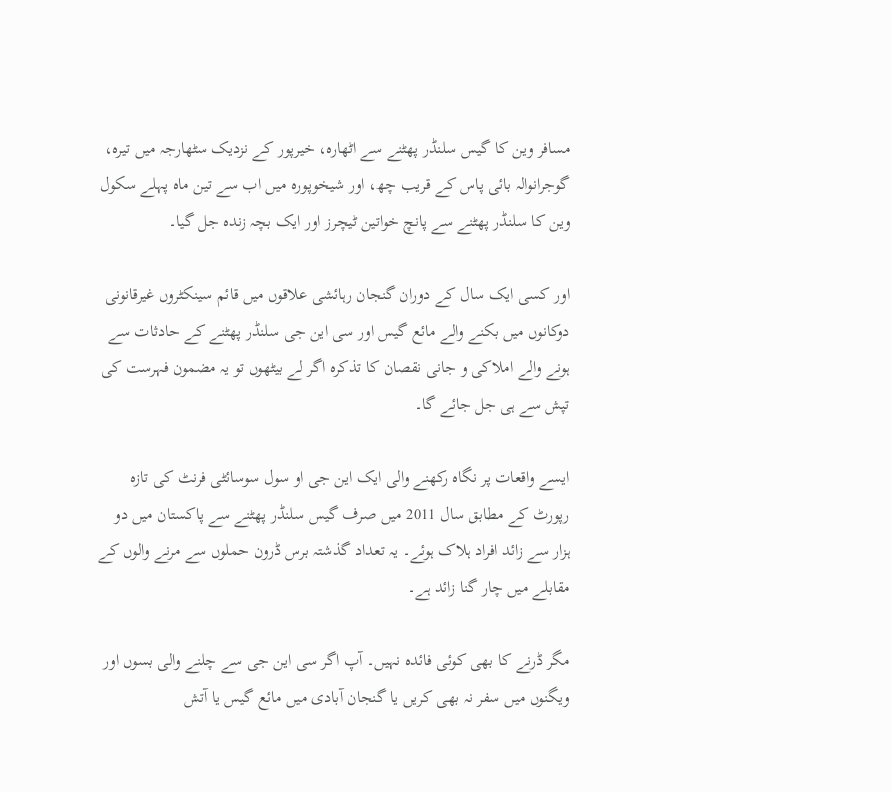مسافر وین کا گیس سلنڈر پھٹنے سے اٹھارہ، خیرپور کے نزدیک سٹھارجہ میں تیرہ، گوجرانوالہ بائی پاس کے قریب چھ، اور شیخوپورہ میں اب سے تین ماہ پہلے سکول وین کا سلنڈر پھٹنے سے پانچ خواتین ٹیچرز اور ایک بچہ زندہ جل گیا۔

اور کسی ایک سال کے دوران گنجان رہائشی علاقوں میں قائم سینکٹروں غیرقانونی دوکانوں میں بکنے والے مائع گیس اور سی این جی سلنڈر پھٹنے کے حادثات سے ہونے والے املاکی و جانی نقصان کا تذکرہ اگر لے بیٹھوں تو یہ مضمون فہرست کی تپش سے ہی جل جائے گا۔

ایسے واقعات پر نگاہ رکھنے والی ایک این جی او سول سوسائٹی فرنٹ کی تازہ رپورٹ کے مطابق سال 2011 میں صرف گیس سلنڈر پھٹنے سے پاکستان میں دو ہزار سے زائد افراد ہلاک ہوئے۔ یہ تعداد گذشتہ برس ڈرون حملوں سے مرنے والوں کے مقابلے میں چار گنا زائد ہے۔

مگر ڈرنے کا بھی کوئی فائدہ نہیں۔ آپ اگر سی این جی سے چلنے والی بسوں اور ویگنوں میں سفر نہ بھی کریں یا گنجان آبادی میں مائع گیس یا آتش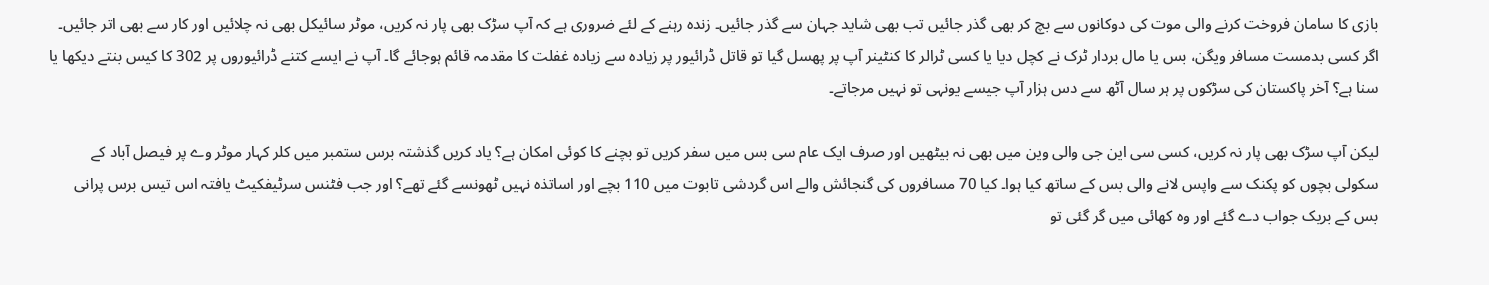بازی کا سامان فروخت کرنے والی موت کی دوکانوں سے بچ کر بھی گذر جائیں تب بھی شاید جہان سے گذر جائیں۔ زندہ رہنے کے لئے ضروری ہے کہ آپ سڑک بھی پار نہ کریں، موٹر سائیکل بھی نہ چلائیں اور کار سے بھی اتر جائیں۔ اگر کسی بدمست مسافر ویگن، بس یا مال بردار ٹرک نے کچل دیا یا کسی ٹرالر کا کنٹینر آپ پر پھسل گیا تو قاتل ڈرائیور پر زیادہ سے زیادہ غفلت کا مقدمہ قائم ہوجائے گا۔ آپ نے ایسے کتنے ڈرائیوروں پر 302 کا کیس بنتے دیکھا یا سنا ہے؟ آخر پاکستان کی سڑکوں پر ہر سال آٹھ سے دس ہزار آپ جیسے یونہی تو نہیں مرجاتے۔

لیکن آپ سڑک بھی پار نہ کریں، کسی سی این جی والی وین میں بھی نہ بیٹھیں اور صرف ایک عام سی بس میں سفر کریں تو بچنے کا کوئی امکان ہے؟ یاد کریں گذشتہ برس ستمبر میں کلر کہار موٹر وے پر فیصل آباد کے سکولی بچوں کو پکنک سے واپس لانے والی بس کے ساتھ کیا ہوا۔ کیا 70 مسافروں کی گنجائش والے اس گردشی تابوت میں 110 بچے اور اساتذہ نہیں ٹھونسے گئے تھے؟ اور جب فٹنس سرٹیفکیٹ یافتہ اس تیس برس پرانی بس کے بریک جواب دے گئے اور وہ کھائی میں گر گئی تو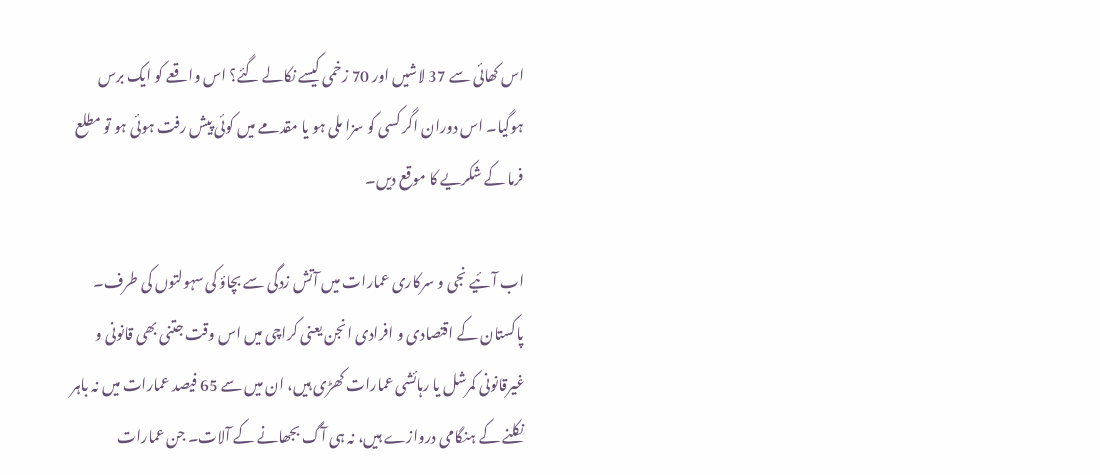اس کھائی سے 37 لاشیں اور 70 زخمی کیسے نکالے گئے؟ اس واقعے کو ایک برس ہوگیا۔ اس دوران اگر کسی کو سزا ملی ہو یا مقدمے میں کوئی پیش رفت ہوئی ہو تو مطلع فرما کے شکریے کا موقع دیں۔

اب آئیے نجی و سرکاری عمارات میں آتش زدگی سے بچاؤ کی سہولتوں کی طرف۔ پاکستان کے اقتصادی و افرادی انجن یعنی کراچی میں اس وقت جتنی بھی قانونی و غیرقانونی کمرشل یا رہائشی عمارات کھڑی ہیں، ان میں سے 65 فیصد عمارات میں نہ باہر نکلنے کے ہنگامی دروازے ہیں، نہ ہی آگ بجھانے کے آلات۔ جن عمارات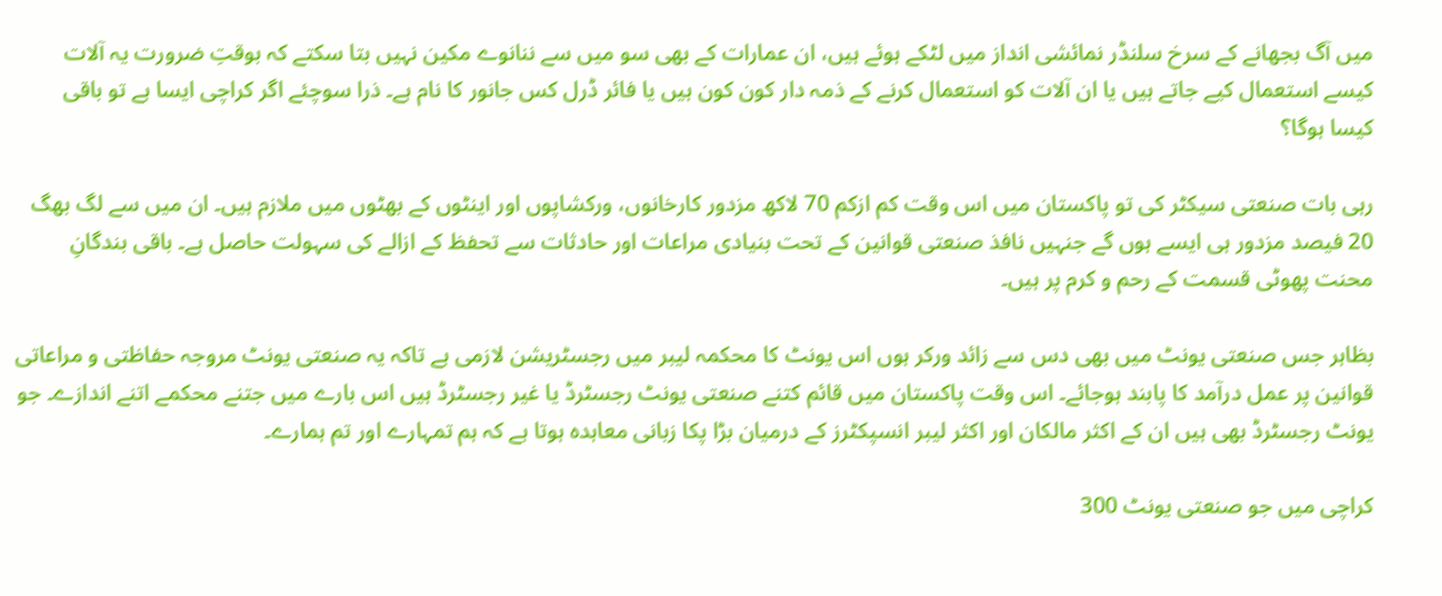میں آگ بجھانے کے سرخ سلنڈر نمائشی انداز میں لٹکے ہوئے ہیں، ان عمارات کے بھی سو میں سے ننانوے مکین نہیں بتا سکتے کہ بوقتِ ضرورت یہ آلات کیسے استعمال کیے جاتے ہیں یا ان آلات کو استعمال کرنے کے ذمہ دار کون کون ہیں یا فائر ڈرل کس جانور کا نام ہے۔ ذرا سوچئے اگر کراچی ایسا ہے تو باقی کیسا ہوگا؟

رہی بات صنعتی سیکٹر کی تو پاکستان میں اس وقت کم ازکم 70 لاکھ مزدور کارخانوں، ورکشاپوں اور اینٹوں کے بھٹوں میں ملازم ہیں۔ ان میں سے لگ بھگ 20 فیصد مزدور ہی ایسے ہوں گے جنہیں نافذ صنعتی قوانین کے تحت بنیادی مراعات اور حادثات سے تحفظ کے ازالے کی سہولت حاصل ہے۔ باقی بندگانِ محنت پھوٹی قسمت کے رحم و کرم پر ہیں۔

بظاہر جس صنعتی یونٹ میں بھی دس سے زائد ورکر ہوں اس یونٹ کا محکمہ لیبر میں رجسٹریشن لازمی ہے تاکہ یہ صنعتی یونٹ مروجہ حفاظتی و مراعاتی قوانین پر عمل درآمد کا پابند ہوجائے۔ اس وقت پاکستان میں قائم کتنے صنعتی یونٹ رجسٹرڈ یا غیر رجسٹرڈ ہیں اس بارے میں جتنے محکمے اتنے اندازے۔ جو یونٹ رجسٹرڈ بھی ہیں ان کے اکثر مالکان اور اکثر لیبر انسپکٹرز کے درمیان بڑا پکا زبانی معاہدہ ہوتا ہے کہ ہم تمہارے اور تم ہمارے۔

کراچی میں جو صنعتی یونٹ 300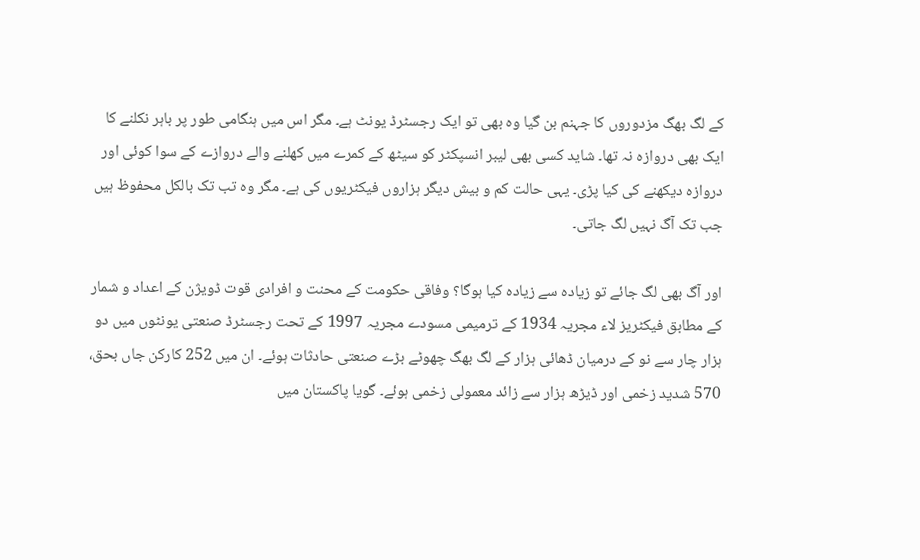کے لگ بھگ مزدوروں کا جہنم بن گیا وہ بھی تو ایک رجسٹرڈ یونٹ ہے۔ مگر اس میں ہنگامی طور پر باہر نکلنے کا ایک بھی دروازہ نہ تھا۔ شاید کسی بھی لیبر انسپکٹر کو سیٹھ کے کمرے میں کھلنے والے دروازے کے سوا کوئی اور دروازہ دیکھنے کی کیا پڑی۔ یہی حالت کم و بیش دیگر ہزاروں فیکٹریوں کی ہے۔ مگر وہ تب تک بالکل محفوظ ہیں جب تک آگ نہیں لگ جاتی۔

اور آگ بھی لگ جائے تو زیادہ سے زیادہ کیا ہوگا؟ وفاقی حکومت کے محنت و افرادی قوت ڈویژن کے اعداد و شمار کے مطابق فیکٹریز لاء مجریہ 1934 کے ترمیمی مسودے مجریہ 1997 کے تحت رجسٹرڈ صنعتی یونٹوں میں دو ہزار چار سے نو کے درمیان ڈھائی ہزار کے لگ بھگ چھوٹے بڑے صنعتی حادثات ہوئے۔ ان میں 252 کارکن جاں بحق، 570 شدید زخمی اور ڈیڑھ ہزار سے زائد معمولی زخمی ہوئے۔ گویا پاکستان میں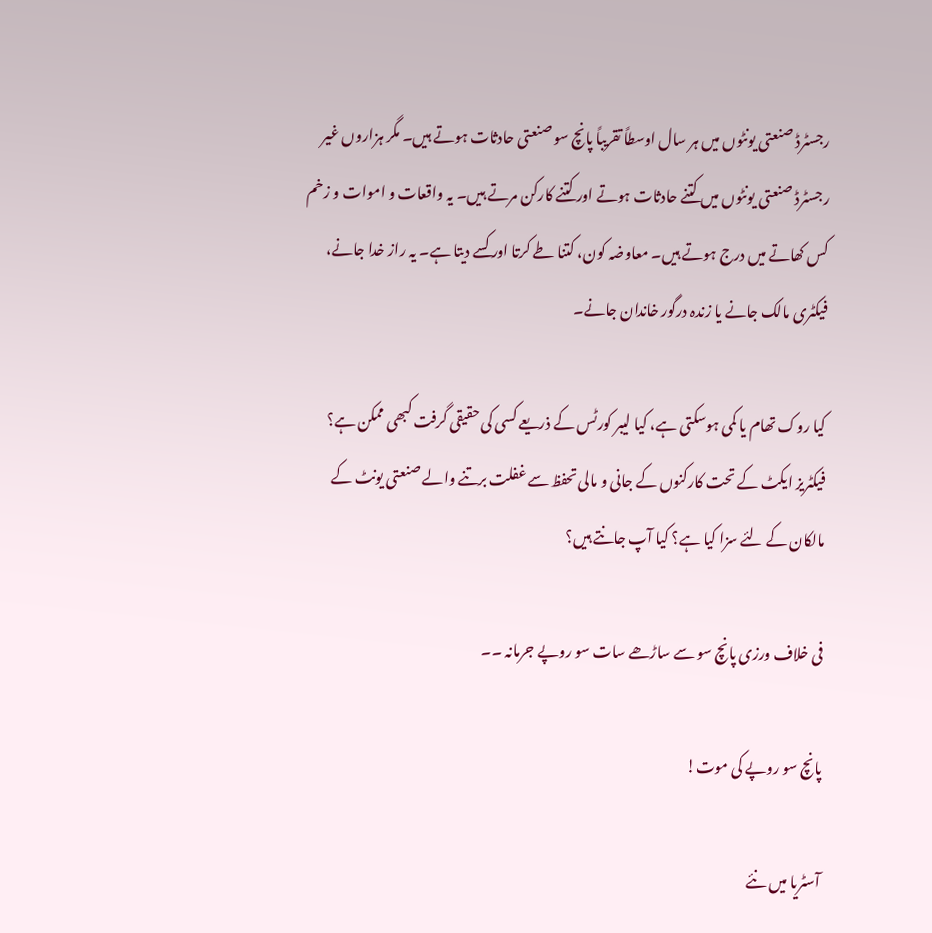رجسٹرڈ صنعتی یونٹوں میں ہر سال اوسطاً تقریباً پانچ سو صنعتی حادثات ہوتے ہیں۔ مگر ہزاروں غیر رجسٹرڈ صنعتی یونٹوں میں کتنے حادثات ہوتے اور کتنے کارکن مرتے ہیں۔ یہ واقعات و اموات و زخم کس کھاتے میں درج ہوتے ہیں۔ معاوضہ کون، کتنا طے کرتا اور کسے دیتا ہے۔ یہ راز خدا جانے، فیکٹری مالک جانے یا زندہ درگور خاندان جانے۔

کیا روک تھام یا کمی ہوسکتی ہے، کیا لیبر کورٹس کے ذریعے کسی کی حقیقی گرفت کبھی ممکن ہے؟ فیکٹریز ایکٹ کے تحت کارکنوں کے جانی و مالی تحفظ سے غفلت برتنے والے صنعتی یونٹ کے مالکان کے لئے سزا کیا ہے؟ کیا آپ جانتے ہیں؟

فی خلاف ورزی پانچ سو سے ساڑھے سات سو روپے جرمانہ ۔۔

پانچ سو روپے کی موت!

آسٹریا میں نئے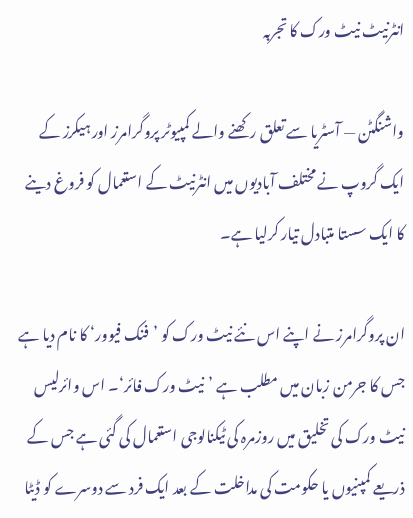انٹرنیٹ نیٹ ورک کا تجربہ

واشنگٹن — آسٹریا سے تعلق رکھنے والے کمپیوٹر پروگرامرز اور ہیکرز کے ایک گروپ نے مختلف آبادیوں میں انٹرنیٹ کے استعمال کو فروغ دینے کا ایک سستا متبادل تیار کرلیا ہے۔

ان پروگرامرز نے اپنے اس نئے نیٹ ورک کو ’فنک فیوور‘ کا نام دیا ہے جس کا جرمن زبان میں مطلب ہے ’نیٹ ورک فائر‘۔ اس وائرلیس نیٹ ورک کی تخلیق میں روزمرہ کی ٹیکنالوجی استعمال کی گئی ہے جس کے ذریعے کمپنیوں یا حکومت کی مداخلت کے بعد ایک فرد سے دوسرے کو ڈیٹا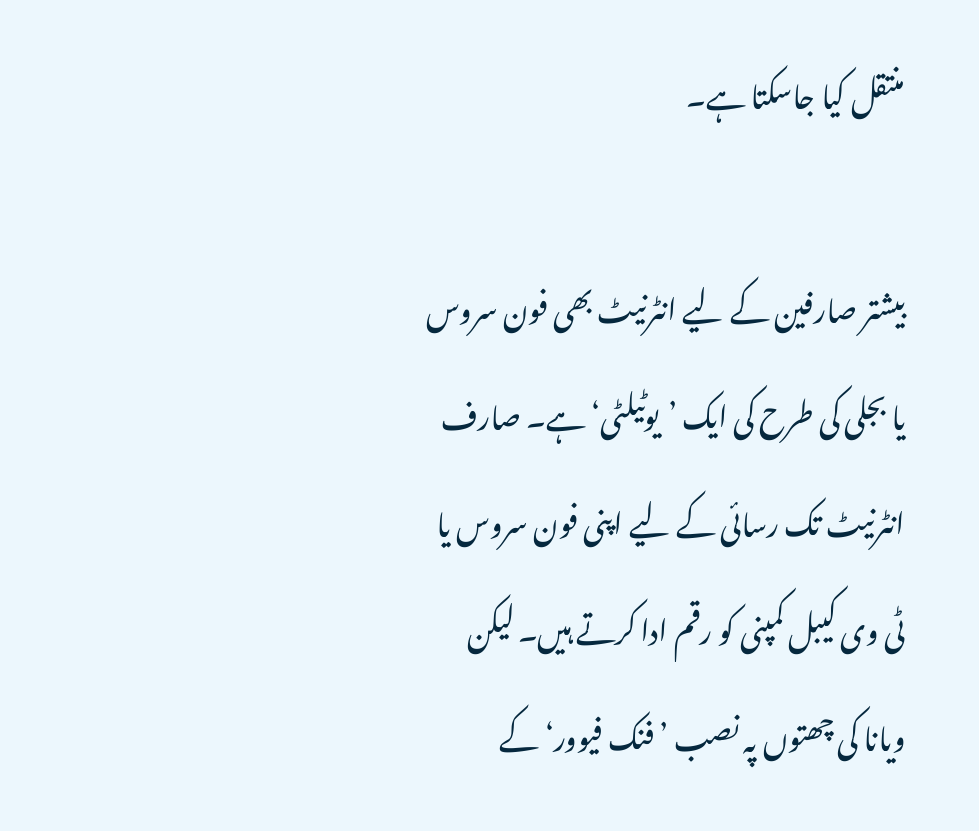منتقل کیا جاسکتا ہے۔

بیشتر صارفین کے لیے انٹرنیٹ بھی فون سروس یا بجلی کی طرح کی ایک ’یوٹیلٹی‘ ہے۔ صارف انٹرنیٹ تک رسائی کے لیے اپنی فون سروس یا ٹی وی کیبل کمپنی کو رقم ادا کرتے ہیں۔ لیکن ویانا کی چھتوں پہ نصب ’فنک فیوور‘ کے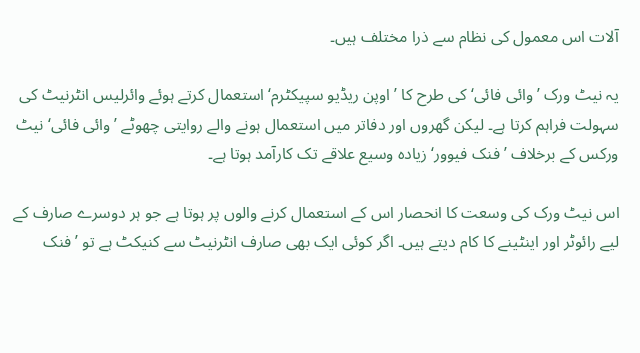آلات اس معمول کی نظام سے ذرا مختلف ہیں۔

یہ نیٹ ورک ’وائی فائی‘ کی طرح کا ’اوپن ریڈیو سپیکٹرم‘ استعمال کرتے ہوئے وائرلیس انٹرنیٹ کی سہولت فراہم کرتا ہے۔ لیکن گھروں اور دفاتر میں استعمال ہونے والے روایتی چھوٹے ’وائی فائی‘ نیٹ ورکس کے برخلاف ’فنک فیوور‘ زیادہ وسیع علاقے تک کارآمد ہوتا ہے۔

اس نیٹ ورک کی وسعت کا انحصار اس کے استعمال کرنے والوں پر ہوتا ہے جو ہر دوسرے صارف کے لیے رائوٹر اور اینٹینے کا کام دیتے ہیں۔ اگر کوئی ایک بھی صارف انٹرنیٹ سے کنیکٹ ہے تو ’فنک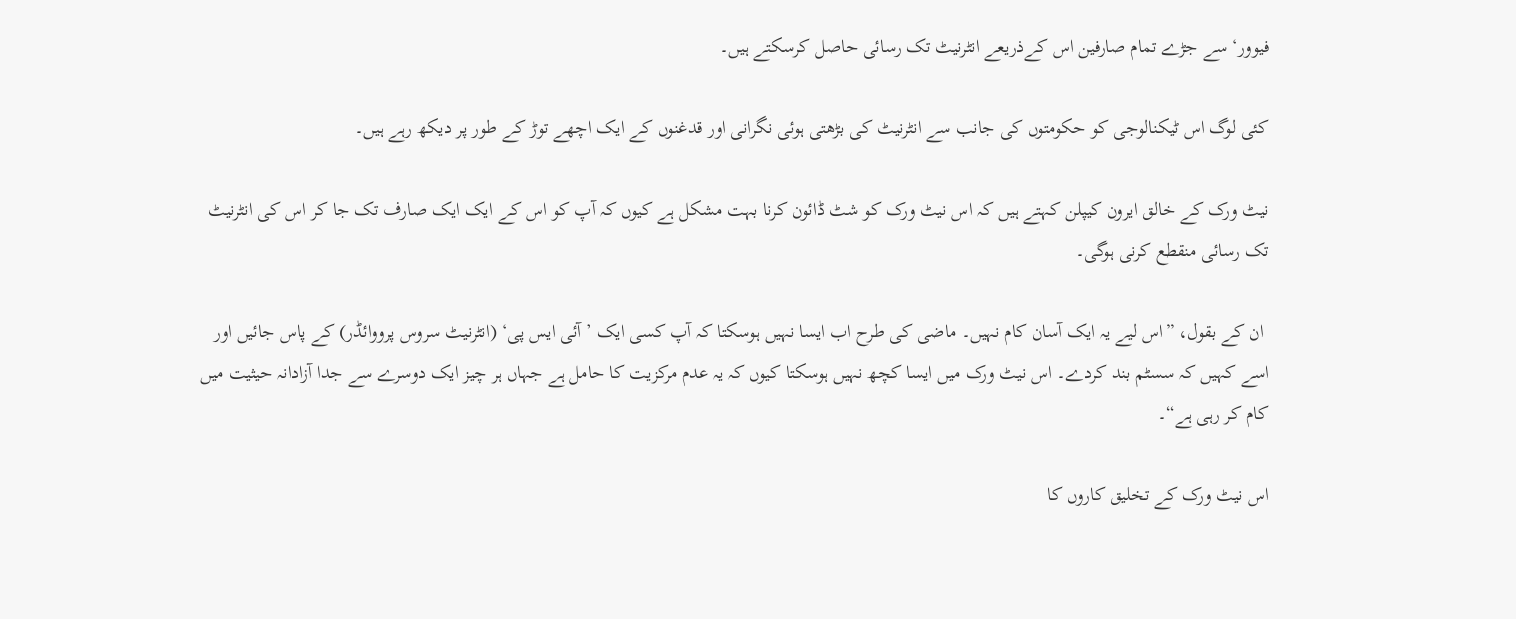فیوور‘ سے جڑے تمام صارفین اس کےذریعے انٹرنیٹ تک رسائی حاصل کرسکتے ہیں۔

کئی لوگ اس ٹیکنالوجی کو حکومتوں کی جانب سے انٹرنیٹ کی بڑھتی ہوئی نگرانی اور قدغنوں کے ایک اچھے توڑ کے طور پر دیکھ رہے ہیں۔

نیٹ ورک کے خالق ایرون کیپلن کہتے ہیں کہ اس نیٹ ورک کو شٹ ڈائون کرنا بہت مشکل ہے کیوں کہ آپ کو اس کے ایک ایک صارف تک جا کر اس کی انٹرنیٹ تک رسائی منقطع کرنی ہوگی۔

 ان کے بقول، ”اس لیے یہ ایک آسان کام نہیں۔ ماضی کی طرح اب ایسا نہیں ہوسکتا کہ آپ کسی ایک ’آئی ایس پی‘ (انٹرنیٹ سروس پرووائڈر) کے پاس جائیں اور اسے کہیں کہ سسٹم بند کردے۔ اس نیٹ ورک میں ایسا کچھ نہیں ہوسکتا کیوں کہ یہ عدم مرکزیت کا حامل ہے جہاں ہر چیز ایک دوسرے سے جدا آزادانہ حیثیت میں کام کر رہی ہے“۔

اس نیٹ ورک کے تخلیق کاروں کا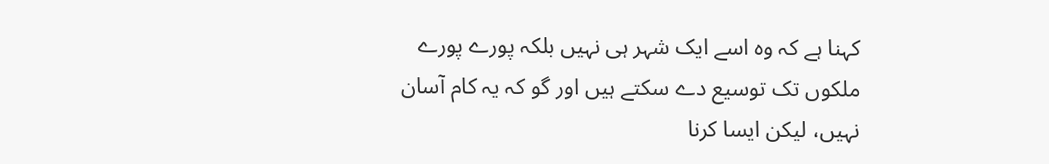کہنا ہے کہ وہ اسے ایک شہر ہی نہیں بلکہ پورے پورے ملکوں تک توسیع دے سکتے ہیں اور گو کہ یہ کام آسان نہیں، لیکن ایسا کرنا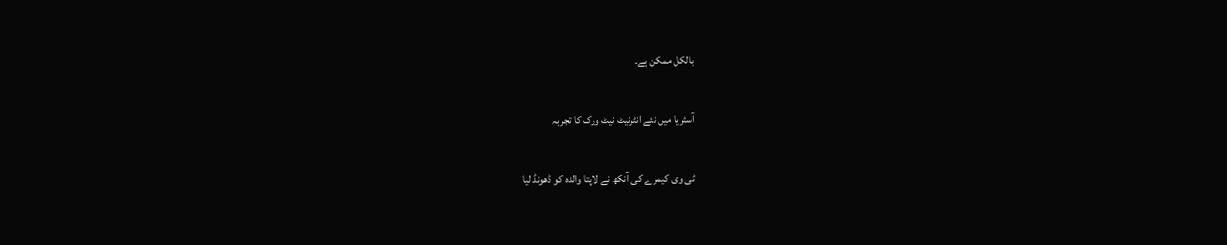بالکل ممکن ہے۔

آسٹریا میں نئے انٹرنیٹ نیٹ ورک کا تجربہ

ٹی وی کیمرے کی آنکھ نے لاپتا والدہ کو ڈھونڈ لیا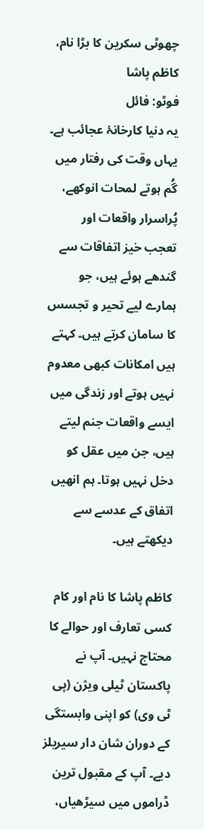چھوٹی سکرین کا بڑا نام، کاظم پاشا
فوٹو: فائل
یہ دنیا کارخانۂ عجائب ہے۔ یہاں وقت کی رفتار میں گُم ہوتے لمحات انوکھے، پُراسرار واقعات اور تعجب خیز اتفاقات سے گندھے ہوئے ہیں، جو ہمارے لیے تحیر و تجسس کا سامان کرتے ہیں۔ کہتے ہیں امکانات کبھی معدوم نہیں ہوتے اور زندگی میں ایسے واقعات جنم لیتے ہیں، جن میں عقل کو دخل نہیں ہوتا۔ ہم انھیں اتفاق کے عدسے سے دیکھتے ہیں۔

کاظم پاشا کا نام اور کام کسی تعارف اور حوالے کا محتاج نہیں۔ آپ نے پاکستان ٹیلی ویژن (پی ٹی وی) کو اپنی وابستگی کے دوران شان دار سیریلز دیے۔ آپ کے مقبول ترین ڈراموں میں سیڑھیاں،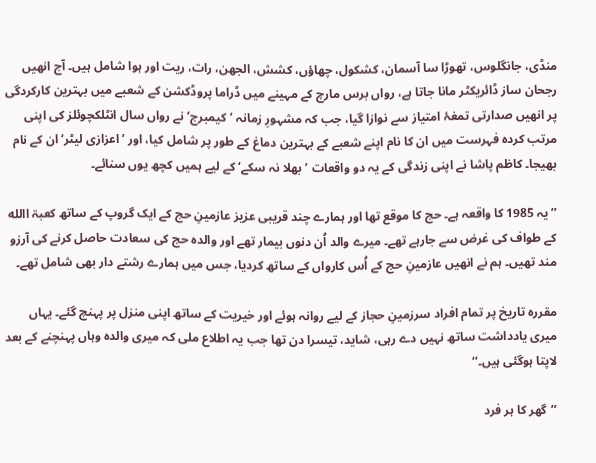منڈی، جانگلوس، تھوڑا سا آسمان، کشکول، چھاؤں، کشش، الجھن، رات، ریت اور ہوا شامل ہیں۔ آج انھیں رجحان ساز ڈائریکٹر مانا جاتا ہے، رواں برس مارچ کے مہینے میں ڈراما پروڈکشن کے شعبے میں بہترین کارکردگی پر انھیں صدارتی تمغۂ امتیاز سے نوازا گیا، جب کہ مشہورِ زمانہ ’کیمبرج‘ نے رواں سال انٹلکچوئلز کی اپنی مرتب کردہ فہرست میں ان کا نام اپنے شعبے کے بہترین دماغ کے طور پر شامل کیا، اور ’اعزازی لیٹر‘ ان کے نام بھیجا۔ کاظم پاشا نے اپنی زندگی کے یہ دو واقعات ’بھلا نہ سکے‘ کے لیے ہمیں کچھ یوں سنائے۔

’’یہ 1985 کا واقعہ ہے۔ حج کا موقع تھا اور ہمارے چند قریبی عزیز عازمینِ حج کے ایک گروپ کے ساتھ کعبۃ االله کے طواف کی غرض سے جارہے تھے۔ میرے والد اُن دنوں بیمار تھے اور والدہ حج کی سعادت حاصل کرنے کی آرزو مند تھیں۔ ہم نے انھیں عازمینِ حج کے اُس کارواں کے ساتھ کردیا، جس میں ہمارے رشتے دار بھی شامل تھے۔

مقررہ تاریخ پر تمام افراد سرزمینِ حجاز کے لیے روانہ ہوئے اور خیریت کے ساتھ اپنی منزل پر پہنچ گئے۔ یہاں میری یادداشت ساتھ نہیں دے رہی، شاید، تیسرا دن تھا جب یہ اطلاع ملی کہ میری والدہ وہاں پہنچنے کے بعد لاپتا ہوگئی ہیں۔‘‘

’’گھر کا ہر فرد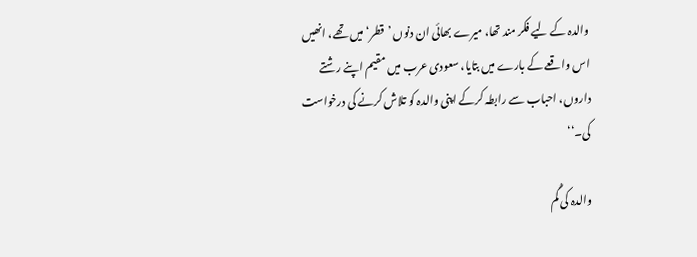والدہ کے لیے فکر مند تھا، میرے بھائی ان دنوں ’قطر‘ میں تھے، انھیں اس واقعے کے بارے میں بتایا، سعودی عرب میں مقیم اپنے رشتے داروں، احباب سے رابطہ کرکے اپنی والدہ کو تلاش کرنے کی درخواست کی۔‘‘

والدہ کی گُم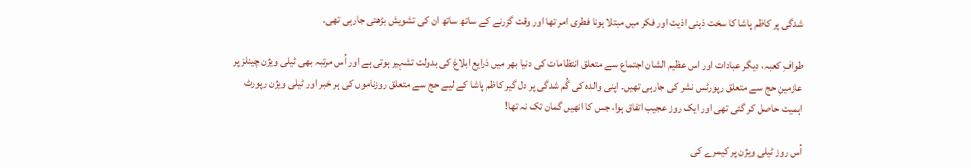شدگی پر کاظم پاشا کا سخت ذہنی اذیت اور فکر میں مبتلا ہونا فطری امر تھا اور وقت گزرنے کے ساتھ ساتھ ان کی تشویش بڑھتی جارہی تھی۔

طوافِ کعبہ، دیگر عبادات اور اس عظیم الشان اجتماع سے متعلق انتظامات کی دنیا بھر میں ذرایع ابلاغ کی بدولت تشہیر ہوتی ہے اور اُس مرتبہ بھی ٹیلی ویژن چینلز پر عازمینِ حج سے متعلق رپورٹس نشر کی جارہی تھیں۔ اپنی والدہ کی گُم شدگی پر دل گیر کاظم پاشا کے لیے حج سے متعلق روزناموں کی ہر خبر اور ٹیلی ویژن رپورٹ اہمیت حاصل کر گئی تھی اور ایک روز عجیب اتفاق ہوا، جس کا انھیں گمان تک نہ تھا!

اُس روز ٹیلی ویژن پر کیمرے کی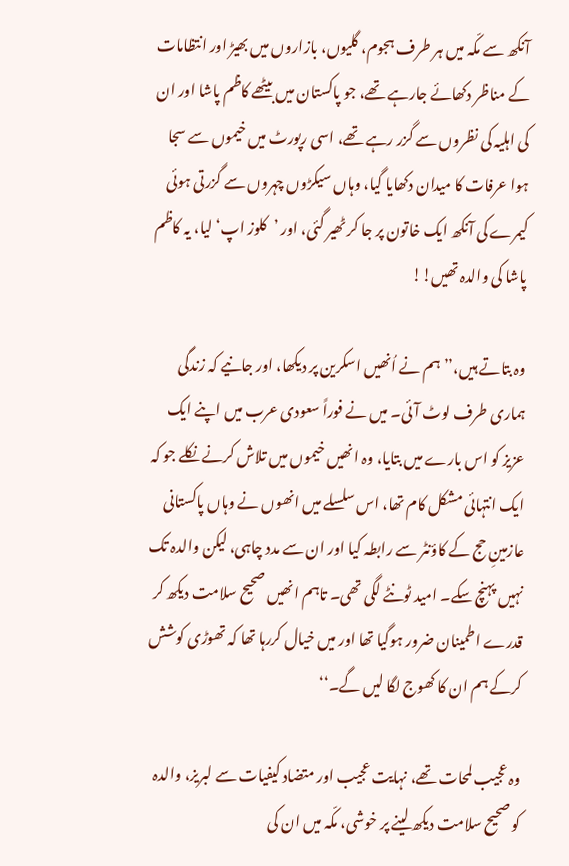آنکھ سے مکّہ میں ہر طرف ہجوم، گلیوں، بازاروں میں بھیڑ اور انتظامات کے مناظر دکھائے جارہے تھے، جو پاکستان میں بیٹھے کاظم پاشا اور ان کی اہلیہ کی نظروں سے گزر رہے تھے، اسی رپورٹ میں خیموں سے سجا ہوا عرفات کا میدان دکھایا گیا، وہاں سیکڑوں چہروں سے گزرتی ہوئی کیمرے کی آنکھ ایک خاتون پر جا کر ٹھیر گئی، اور ’کلوز اپ‘ لیا، یہ کاظم پاشا کی والدہ تھیں!!

وہ بتاتے ہیں،’’ہم نے اُنھیں اسکرین پر دیکھا، اور جانیے کہ زندگی ہماری طرف لوٹ آئی۔ میں نے فوراً سعودی عرب میں اپنے ایک عزیز کو اس بارے میں بتایا، وہ انھیں خیموں میں تلاش کرنے نکلے جو کہ ایک انتہائی مشکل کام تھا، اس سلسلے میں انھوں نے وہاں پاکستانی عازمینِ حج کے کاؤنٹر سے رابطہ کیا اور ان سے مدد چاہی، لیکن والدہ تک نہیں پہنچ سکے۔ امید ٹونٹے لگی تھی۔ تاہم انھیں صحیح سلامت دیکھ کر قدرے اطمینان ضرور ہوگیا تھا اور میں خیال کررہا تھا کہ تھوڑی کوشش کرکے ہم ان کا کھوج لگا لیں گے۔‘‘

وہ عجیب لمحات تھے، نہایت عجیب اور متضاد کیفیات سے لبریز، والدہ کو صحیح سلامت دیکھ لینے پر خوشی، مکّہ میں ان کی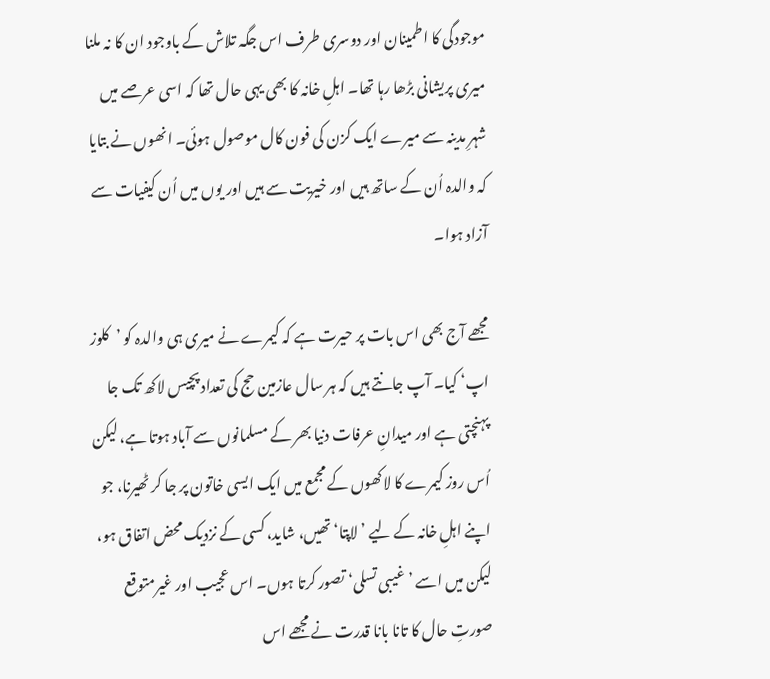موجودگی کا اطمینان اور دوسری طرف اس جگہ تلاش کے باوجود ان کا نہ ملنا میری پریشانی بڑھا رہا تھا۔ اہلِ خانہ کا بھی یہی حال تھا کہ اسی عرصے میں شہرِ مدینہ سے میرے ایک کزن کی فون کال موصول ہوئی۔ انھوں نے بتایا کہ والدہ اُن کے ساتھ ہیں اور خیریت سے ہیں اور یوں میں اُن کیفیات سے آزاد ہوا۔

مجھے آج بھی اس بات پر حیرت ہے کہ کیمرے نے میری ہی والدہ کو ’کلوز اپ‘ کیا۔ آپ جانتے ہیں کہ ہر سال عازمین حج کی تعداد پچیس لاکھ تک جا پہنچتی ہے اور میدانِ عرفات دنیا بھر کے مسلمانوں سے آباد ہوتا ہے، لیکن اُس روز کیمرے کا لاکھوں کے مجمع میں ایک ایسی خاتون پر جا کر ٹھیرنا، جو اپنے اہلِ خانہ کے لیے ’لاپتا‘ تھیں، شاید، کسی کے نزدیک محض اتفاق ہو، لیکن میں اسے ’غیبی تسلی‘ تصور کرتا ہوں۔ اس عجیب اور غیرمتوقع صورتِ حال کا تانا بانا قدرت نے مجھے اس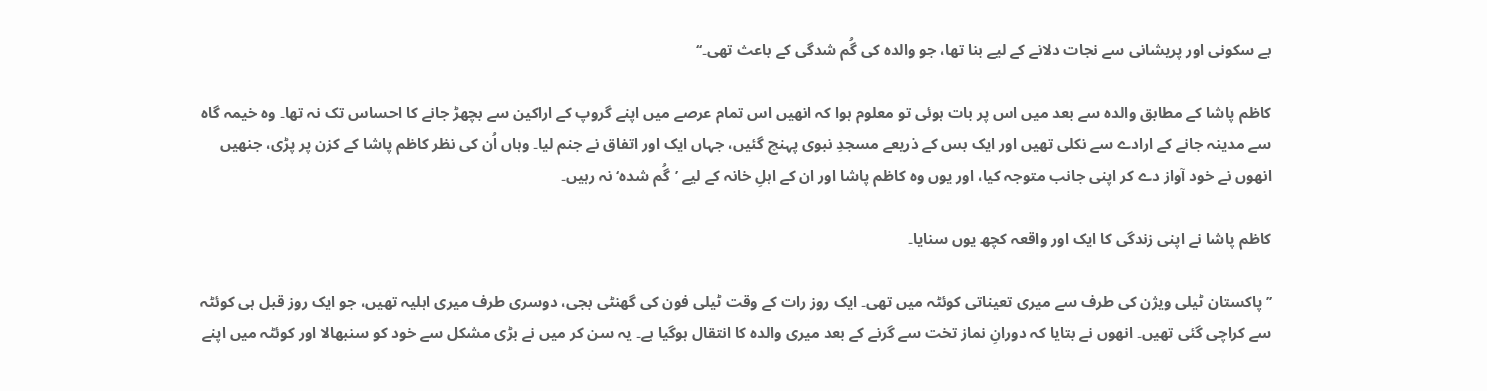بے سکونی اور پریشانی سے نجات دلانے کے لیے بنا تھا، جو والدہ کی گُم شدگی کے باعث تھی۔‘‘

کاظم پاشا کے مطابق والدہ سے بعد میں اس پر بات ہوئی تو معلوم ہوا کہ انھیں اس تمام عرصے میں اپنے گروپ کے اراکین سے بچھڑ جانے کا احساس تک نہ تھا۔ وہ خیمہ گاہ سے مدینہ جانے کے ارادے سے نکلی تھیں اور ایک بس کے ذریعے مسجدِ نبوی پہنچ گئیں، جہاں ایک اور اتفاق نے جنم لیا۔ وہاں اُن کی نظر کاظم پاشا کے کزن پر پڑی، جنھیں انھوں نے خود آواز دے کر اپنی جانب متوجہ کیا، اور یوں وہ کاظم پاشا اور ان کے اہلِ خانہ کے لیے ’گُم شدہ‘ نہ رہیں۔

کاظم پاشا نے اپنی زندگی کا ایک اور واقعہ کچھ یوں سنایا۔

’’ پاکستان ٹیلی ویژن کی طرف سے میری تعیناتی کوئٹہ میں تھی۔ ایک روز رات کے وقت ٹیلی فون کی گھنٹی بجی، دوسری طرف میری اہلیہ تھیں، جو ایک روز قبل ہی کوئٹہ سے کراچی گئی تھیں۔ انھوں نے بتایا کہ دورانِ نماز تخت سے گرنے کے بعد میری والدہ کا انتقال ہوگیا ہے۔ یہ سن کر میں نے بڑی مشکل سے خود کو سنبھالا اور کوئٹہ میں اپنے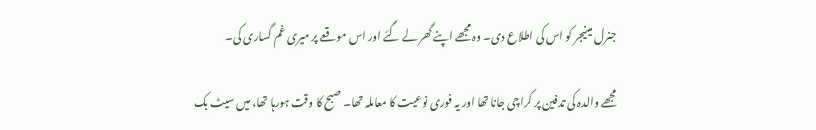جنرل مینیجر کو اس کی اطلاع دی۔ وہ مجھے اپنے گھر لے گئے اور اس موقعے پر میری غم گساری کی۔

مجھے والدہ کی تدفین پر کراچی جانا تھا اور یہ فوری نوعیت کا معاملہ تھا۔ صبح کا وقت ہورہا تھا، میں سیٹ بک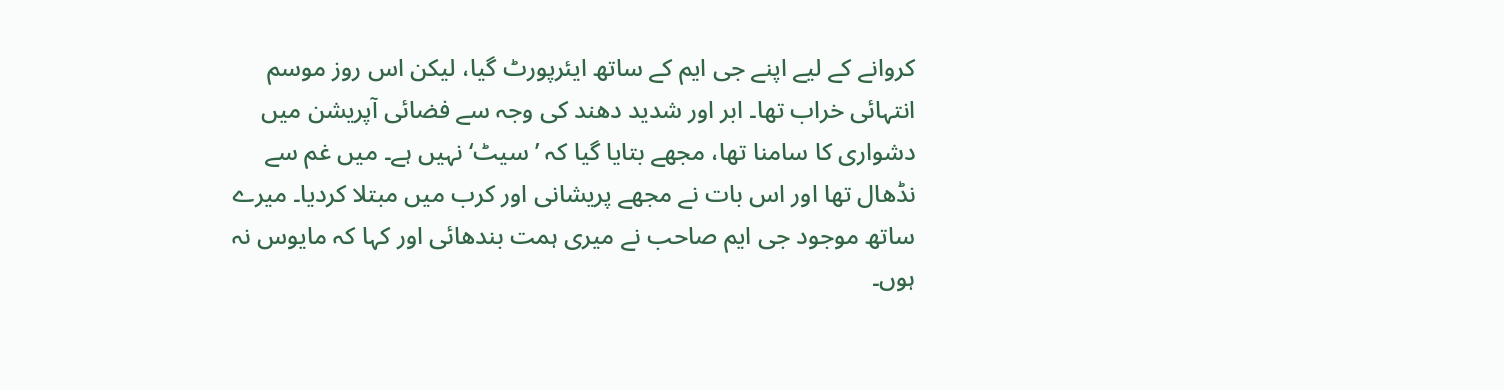کروانے کے لیے اپنے جی ایم کے ساتھ ایئرپورٹ گیا، لیکن اس روز موسم انتہائی خراب تھا۔ ابر اور شدید دھند کی وجہ سے فضائی آپریشن میں دشواری کا سامنا تھا، مجھے بتایا گیا کہ ’سیٹ‘ نہیں ہے۔ میں غم سے نڈھال تھا اور اس بات نے مجھے پریشانی اور کرب میں مبتلا کردیا۔ میرے ساتھ موجود جی ایم صاحب نے میری ہمت بندھائی اور کہا کہ مایوس نہ ہوں۔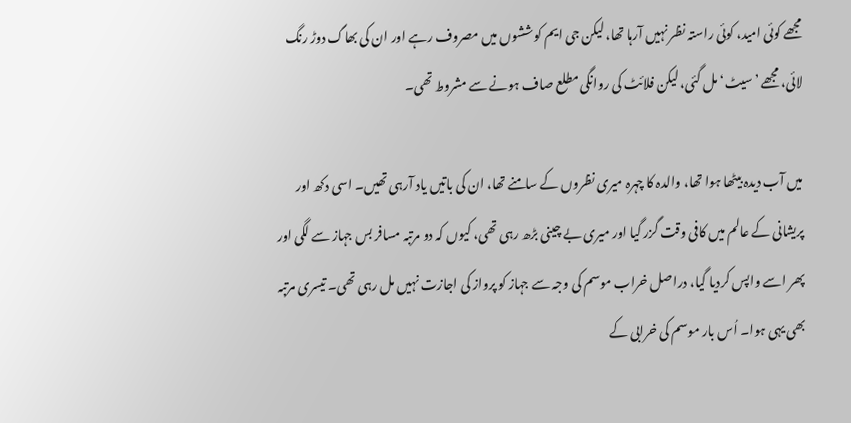مجھے کوئی امید، کوئی راستہ نظر نہیں آرہا تھا، لیکن جی ایم کوششوں میں مصروف رہے اور ان کی بھاگ دوڑ رنگ لائی، مجھے ’سیٹ‘ مل گئی، لیکن فلائٹ کی روانگی مطلع صاف ہونے سے مشروط تھی۔

میں آب دیدہ بیٹھا ہوا تھا، والدہ کا چہرہ میری نظروں کے سامنے تھا، ان کی باتیں یاد آرہی تھیں۔ اسی دکھ اور پریشانی کے عالم میں کافی وقت گزر گیا اور میری بے چینی بڑھ رہی تھی، کیوں کہ دو مرتبہ مسافر بس جہاز سے لگی اور پھر اسے واپس کردیا گیا، دراصل خراب موسم کی وجہ سے جہاز کو پرواز کی اجازت نہیں مل رہی تھی۔ تیسری مرتبہ بھی یہی ہوا۔ اُس بار موسم کی خرابی کے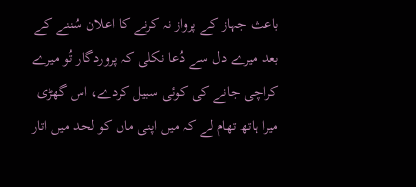باعث جہاز کے پرواز نہ کرنے کا اعلان سُننے کے بعد میرے دل سے دُعا نکلی کہ پروردگار تُو میرے کراچی جانے کی کوئی سبیل کردے، اس گھڑی میرا ہاتھ تھام لے کہ میں اپنی ماں کو لحد میں اتار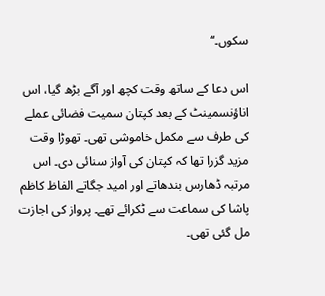سکوں۔‘‘

اس دعا کے ساتھ وقت کچھ اور آگے بڑھ گیا، اس اناؤنسمینٹ کے بعد کپتان سمیت فضائی عملے کی طرف سے مکمل خاموشی تھی۔ تھوڑا وقت مزید گزرا تھا کہ کپتان کی آواز سنائی دی۔ اس مرتبہ ڈھارس بندھاتے اور امید جگاتے الفاظ کاظم پاشا کی سماعت سے ٹکرائے تھے۔ پرواز کی اجازت مل گئی تھی۔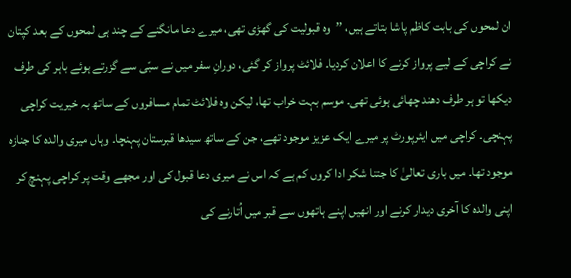ان لمحوں کی بابت کاظم پاشا بتاتے ہیں، ’’وہ قبولیت کی گھڑی تھی، میرے دعا مانگنے کے چند ہی لمحوں کے بعد کپتان نے کراچی کے لیے پرواز کرنے کا اعلان کردیا۔ فلائٹ پرواز کر گئی، دورانِ سفر میں نے سبّی سے گزرتے ہوئے باہر کی طرف دیکھا تو ہر طرف دھند چھائی ہوئی تھی۔ موسم بہت خراب تھا، لیکن وہ فلائٹ تمام مسافروں کے ساتھ بہ خیریت کراچی پہنچی۔ کراچی میں ایئرپورٹ پر میرے ایک عزیز موجود تھے، جن کے ساتھ سیدھا قبرستان پہنچا۔ وہاں میری والدہ کا جنازہ موجود تھا۔ میں باری تعالیٰ کا جتنا شکر ادا کروں کم ہے کہ اس نے میری دعا قبول کی اور مجھے وقت پر کراچی پہنچ کر اپنی والدہ کا آخری دیدار کرنے اور انھیں اپنے ہاتھوں سے قبر میں اُتارنے کی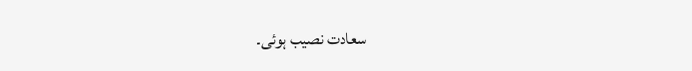سعادت نصیب ہوئی۔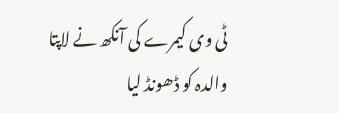ٹی وی کیمرے کی آنکھ نے لاپتا والدہ کو ڈھونڈ لیا